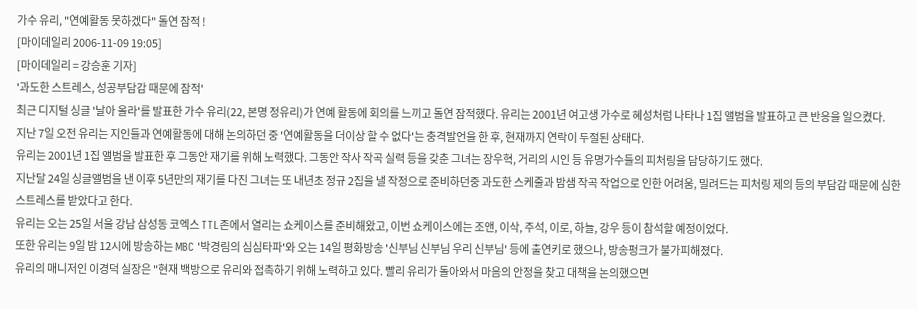가수 유리, "연예활동 못하겠다" 돌연 잠적 !
[마이데일리 2006-11-09 19:05]
[마이데일리 = 강승훈 기자]
'과도한 스트레스, 성공부담감 때문에 잠적'
최근 디지털 싱글 '날아 올라'를 발표한 가수 유리(22, 본명 정유리)가 연예 활동에 회의를 느끼고 돌연 잠적했다. 유리는 2001년 여고생 가수로 혜성처럼 나타나 1집 앨범을 발표하고 큰 반응을 일으켰다.
지난 7일 오전 유리는 지인들과 연예활동에 대해 논의하던 중 '연예활동을 더이상 할 수 없다'는 충격발언을 한 후, 현재까지 연락이 두절된 상태다.
유리는 2001년 1집 앨범을 발표한 후 그동안 재기를 위해 노력했다. 그동안 작사 작곡 실력 등을 갖춘 그녀는 장우혁, 거리의 시인 등 유명가수들의 피처링을 담당하기도 했다.
지난달 24일 싱글앨범을 낸 이후 5년만의 재기를 다진 그녀는 또 내년초 정규 2집을 낼 작정으로 준비하던중 과도한 스케줄과 밤샘 작곡 작업으로 인한 어려움, 밀려드는 피처링 제의 등의 부담감 때문에 심한 스트레스를 받았다고 한다.
유리는 오는 25일 서울 강남 삼성동 코엑스 TTL존에서 열리는 쇼케이스를 준비해왔고, 이번 쇼케이스에는 조앤, 이삭, 주석, 이로, 하늘, 강우 등이 참석할 예정이었다.
또한 유리는 9일 밤 12시에 방송하는 MBC '박경림의 심심타파'와 오는 14일 평화방송 '신부님 신부님 우리 신부님' 등에 출연키로 했으나, 방송펑크가 불가피해졌다.
유리의 매니저인 이경덕 실장은 "현재 백방으로 유리와 접촉하기 위해 노력하고 있다. 빨리 유리가 돌아와서 마음의 안정을 찾고 대책을 논의했으면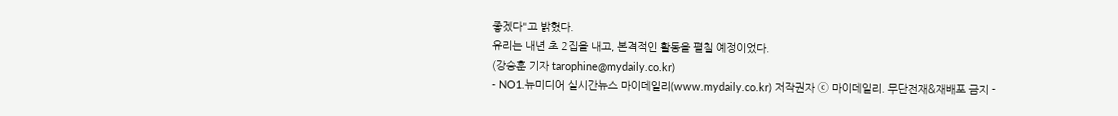좋겠다"고 밝혔다.
유리는 내년 초 2집을 내고, 본격적인 활동을 펼칠 예정이었다.
(강승훈 기자 tarophine@mydaily.co.kr)
- NO1.뉴미디어 실시간뉴스 마이데일리(www.mydaily.co.kr) 저작권자 ⓒ 마이데일리. 무단전재&재배포 금지 -